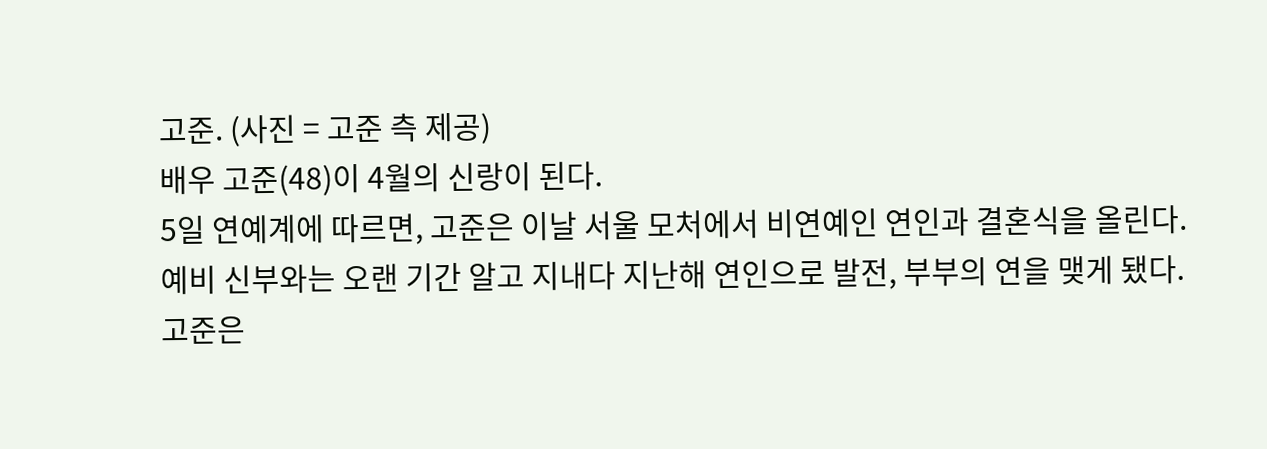고준. (사진 = 고준 측 제공)
배우 고준(48)이 4월의 신랑이 된다.
5일 연예계에 따르면, 고준은 이날 서울 모처에서 비연예인 연인과 결혼식을 올린다.
예비 신부와는 오랜 기간 알고 지내다 지난해 연인으로 발전, 부부의 연을 맺게 됐다.
고준은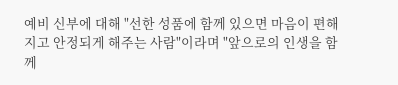예비 신부에 대해 "선한 성품에 함께 있으면 마음이 편해지고 안정되게 해주는 사람"이라며 "앞으로의 인생을 함께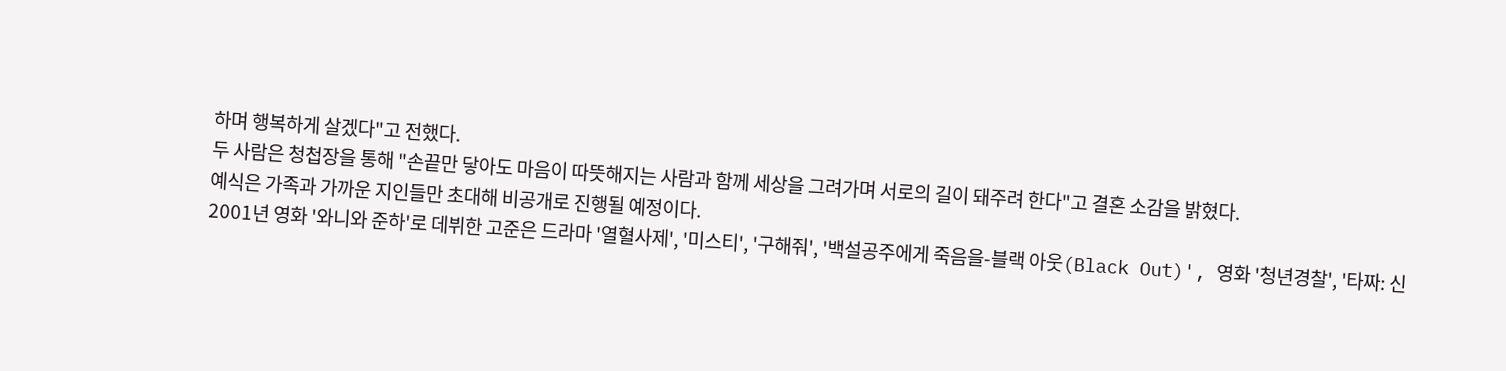하며 행복하게 살겠다"고 전했다.
두 사람은 청첩장을 통해 "손끝만 닿아도 마음이 따뜻해지는 사람과 함께 세상을 그려가며 서로의 길이 돼주려 한다"고 결혼 소감을 밝혔다.
예식은 가족과 가까운 지인들만 초대해 비공개로 진행될 예정이다.
2001년 영화 '와니와 준하'로 데뷔한 고준은 드라마 '열혈사제', '미스티', '구해줘', '백설공주에게 죽음을-블랙 아웃(Black Out)', 영화 '청년경찰', '타짜: 신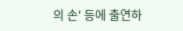의 손' 등에 출연하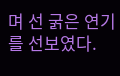며 선 굵은 연기를 선보였다.